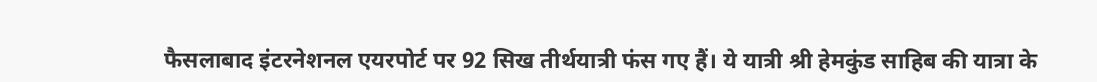फैसलाबाद इंटरनेशनल एयरपोर्ट पर 92 सिख तीर्थयात्री फंस गए हैं। ये यात्री श्री हेमकुंड साहिब की यात्रा के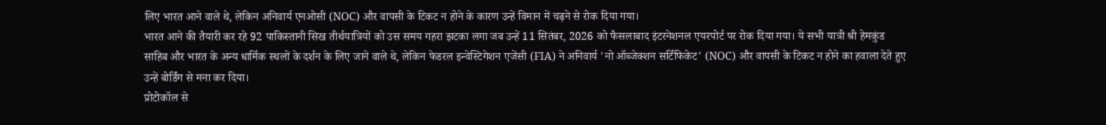लिए भारत आने वाले थे, लेकिन अनिवार्य एनओसी (NOC) और वापसी के टिकट न होने के कारण उन्हें विमान में चढ़ने से रोक दिया गया।
भारत आने की तैयारी कर रहे 92 पाकिस्तानी सिख तीर्थयात्रियों को उस समय गहरा झटका लगा जब उन्हें 11 सितंबर, 2026 को फैसलाबाद इंटरनेशनल एयरपोर्ट पर रोक दिया गया। ये सभी यात्री श्री हेमकुंड साहिब और भारत के अन्य धार्मिक स्थलों के दर्शन के लिए जाने वाले थे, लेकिन फेडरल इन्वेस्टिगेशन एजेंसी (FIA) ने अनिवार्य 'नो ऑब्जेक्शन सर्टिफिकेट' (NOC) और वापसी के टिकट न होने का हवाला देते हुए उन्हें बोर्डिंग से मना कर दिया।
प्रोटोकॉल से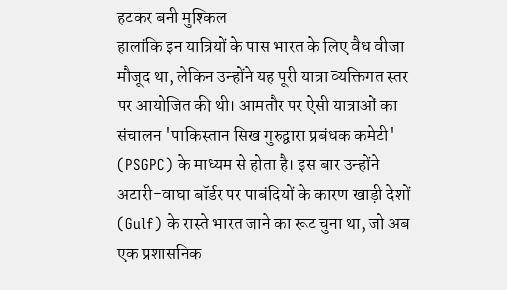हटकर बनी मुश्किल
हालांकि इन यात्रियों के पास भारत के लिए वैध वीजा मौजूद था, लेकिन उन्होंने यह पूरी यात्रा व्यक्तिगत स्तर पर आयोजित की थी। आमतौर पर ऐसी यात्राओं का संचालन 'पाकिस्तान सिख गुरुद्वारा प्रबंधक कमेटी' (PSGPC) के माध्यम से होता है। इस बार उन्होंने अटारी-वाघा बॉर्डर पर पाबंदियों के कारण खाड़ी देशों (Gulf) के रास्ते भारत जाने का रूट चुना था, जो अब एक प्रशासनिक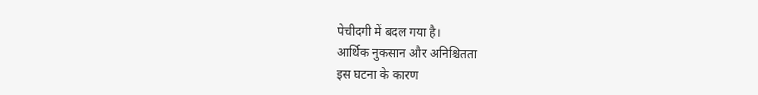पेचीदगी में बदल गया है।
आर्थिक नुकसान और अनिश्चितता
इस घटना के कारण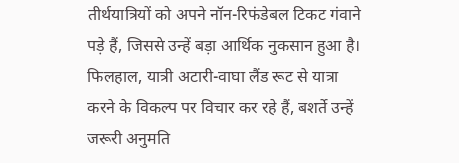तीर्थयात्रियों को अपने नॉन-रिफंडेबल टिकट गंवाने पड़े हैं, जिससे उन्हें बड़ा आर्थिक नुकसान हुआ है। फिलहाल, यात्री अटारी-वाघा लैंड रूट से यात्रा करने के विकल्प पर विचार कर रहे हैं, बशर्ते उन्हें जरूरी अनुमति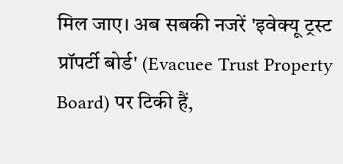मिल जाए। अब सबकी नजरें 'इवेक्यू ट्रस्ट प्रॉपर्टी बोर्ड' (Evacuee Trust Property Board) पर टिकी हैं,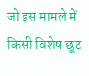जो इस मामले में किसी विशेष छूट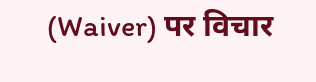(Waiver) पर विचार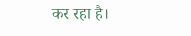कर रहा है।